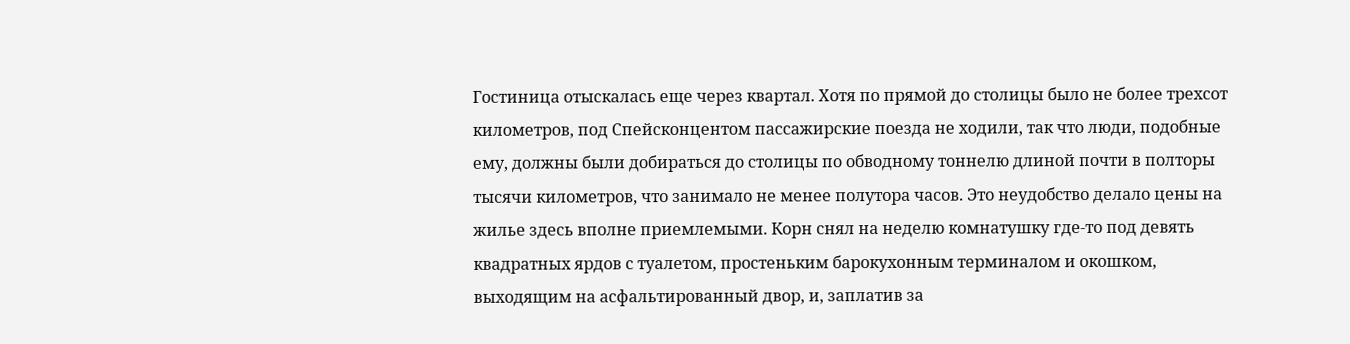Гостиница отыскалась еще через квартал. Хотя по прямой до столицы было не более трехсот километров, под Спейсконцентом пассажирские поезда не ходили, так что люди, подобные ему, должны были добираться до столицы по обводному тоннелю длиной почти в полторы тысячи километров, что занимало не менее полутора часов. Это неудобство делало цены на жилье здесь вполне приемлемыми. Корн снял на неделю комнатушку где-то под девять квадратных ярдов с туалетом, простеньким барокухонным терминалом и окошком, выходящим на асфальтированный двор, и, заплатив за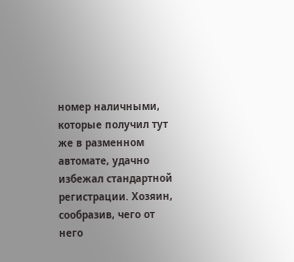номер наличными, которые получил тут же в разменном автомате, удачно избежал стандартной регистрации. Хозяин, сообразив, чего от него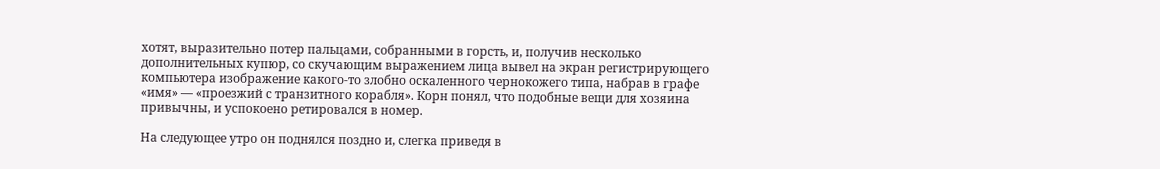хотят, выразительно потер пальцами, собранными в горсть, и, получив несколько дополнительных купюр, со скучающим выражением лица вывел на экран регистрирующего компьютера изображение какого-то злобно оскаленного чернокожего типа, набрав в графе «имя» — «проезжий с транзитного корабля». Корн понял, что подобные вещи для хозяина привычны, и успокоено ретировался в номер.

На следующее утро он поднялся поздно и, слегка приведя в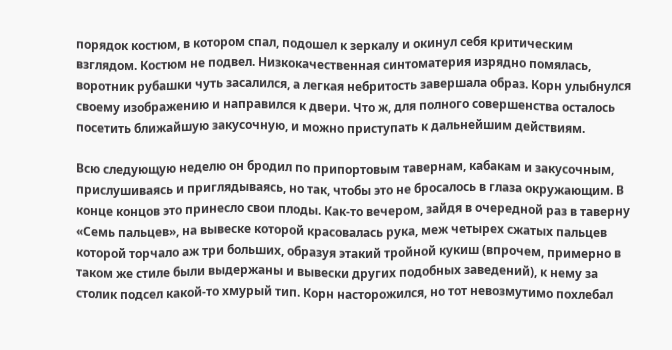порядок костюм, в котором спал, подошел к зеркалу и окинул себя критическим взглядом. Костюм не подвел. Низкокачественная синтоматерия изрядно помялась, воротник рубашки чуть засалился, а легкая небритость завершала образ. Корн улыбнулся своему изображению и направился к двери. Что ж, для полного совершенства осталось посетить ближайшую закусочную, и можно приступать к дальнейшим действиям.

Всю следующую неделю он бродил по припортовым тавернам, кабакам и закусочным, прислушиваясь и приглядываясь, но так, чтобы это не бросалось в глаза окружающим. В конце концов это принесло свои плоды. Как-то вечером, зайдя в очередной раз в таверну «Семь пальцев», на вывеске которой красовалась рука, меж четырех сжатых пальцев которой торчало аж три больших, образуя этакий тройной кукиш (впрочем, примерно в таком же стиле были выдержаны и вывески других подобных заведений), к нему за столик подсел какой-то хмурый тип. Корн насторожился, но тот невозмутимо похлебал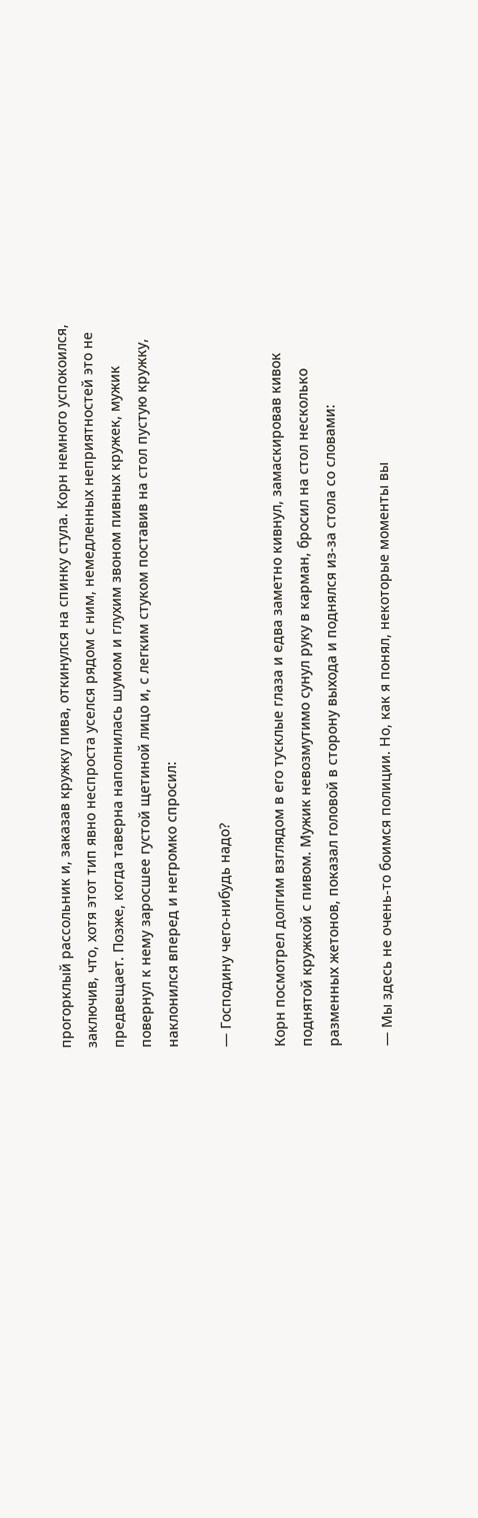прогорклый рассольник и, заказав кружку пива, откинулся на спинку стула. Корн немного успокоился, заключив, что, хотя этот тип явно неспроста уселся рядом с ним, немедленных неприятностей это не предвещает. Позже, когда таверна наполнилась шумом и глухим звоном пивных кружек, мужик повернул к нему заросшее густой щетиной лицо и, с легким стуком поставив на стол пустую кружку, наклонился вперед и негромко спросил:

— Господину чего-нибудь надо?

Корн посмотрел долгим взглядом в его тусклые глаза и едва заметно кивнул, замаскировав кивок поднятой кружкой с пивом. Мужик невозмутимо сунул руку в карман, бросил на стол несколько разменных жетонов, показал головой в сторону выхода и поднялся из-за стола со словами:

— Мы здесь не очень-то боимся полиции. Но, как я понял, некоторые моменты вы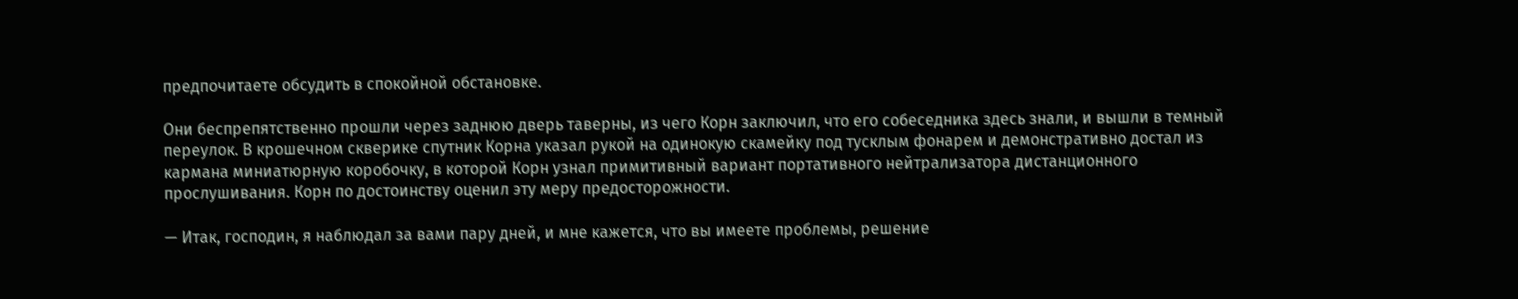предпочитаете обсудить в спокойной обстановке.

Они беспрепятственно прошли через заднюю дверь таверны, из чего Корн заключил, что его собеседника здесь знали, и вышли в темный переулок. В крошечном скверике спутник Корна указал рукой на одинокую скамейку под тусклым фонарем и демонстративно достал из кармана миниатюрную коробочку, в которой Корн узнал примитивный вариант портативного нейтрализатора дистанционного прослушивания. Корн по достоинству оценил эту меру предосторожности.

— Итак, господин, я наблюдал за вами пару дней, и мне кажется, что вы имеете проблемы, решение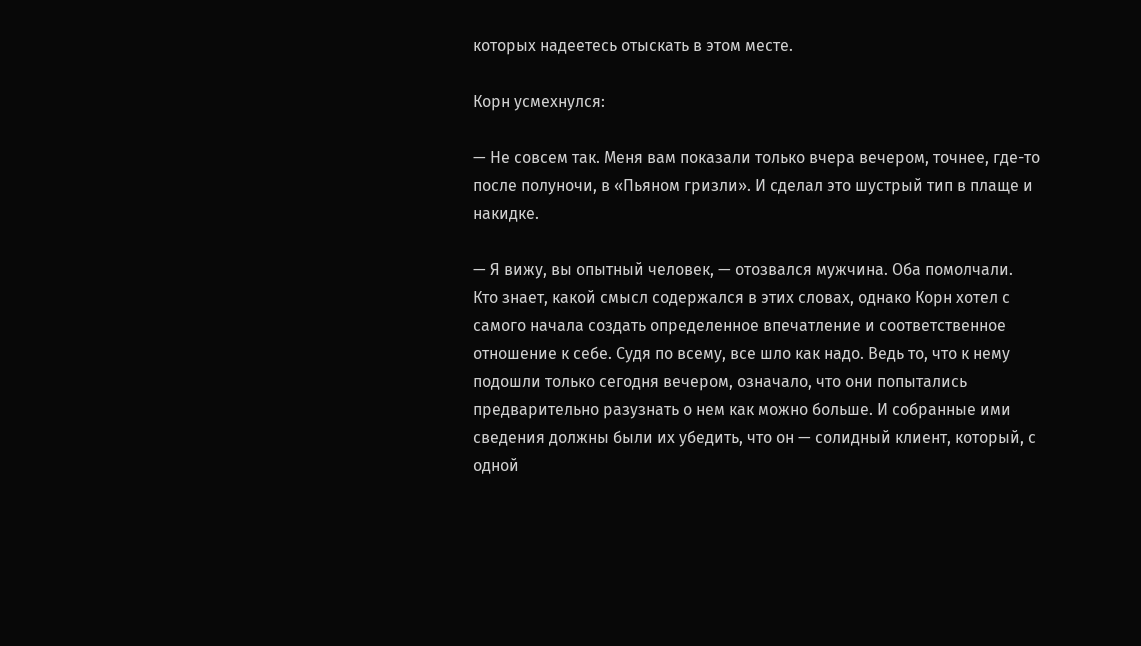которых надеетесь отыскать в этом месте.

Корн усмехнулся:

— Не совсем так. Меня вам показали только вчера вечером, точнее, где-то после полуночи, в «Пьяном гризли». И сделал это шустрый тип в плаще и накидке.

— Я вижу, вы опытный человек, — отозвался мужчина. Оба помолчали. Кто знает, какой смысл содержался в этих словах, однако Корн хотел с самого начала создать определенное впечатление и соответственное отношение к себе. Судя по всему, все шло как надо. Ведь то, что к нему подошли только сегодня вечером, означало, что они попытались предварительно разузнать о нем как можно больше. И собранные ими сведения должны были их убедить, что он — солидный клиент, который, с одной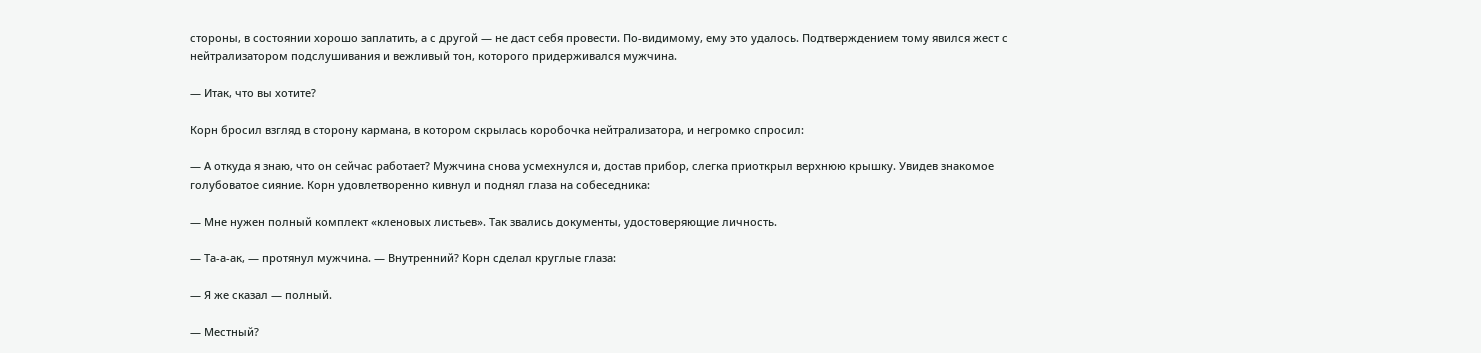стороны, в состоянии хорошо заплатить, а с другой — не даст себя провести. По-видимому, ему это удалось. Подтверждением тому явился жест с нейтрализатором подслушивания и вежливый тон, которого придерживался мужчина.

— Итак, что вы хотите?

Корн бросил взгляд в сторону кармана, в котором скрылась коробочка нейтрализатора, и негромко спросил:

— А откуда я знаю, что он сейчас работает? Мужчина снова усмехнулся и, достав прибор, слегка приоткрыл верхнюю крышку. Увидев знакомое голубоватое сияние. Корн удовлетворенно кивнул и поднял глаза на собеседника:

— Мне нужен полный комплект «кленовых листьев». Так звались документы, удостоверяющие личность.

— Та-а-ак, — протянул мужчина. — Внутренний? Корн сделал круглые глаза:

— Я же сказал — полный.

— Местный?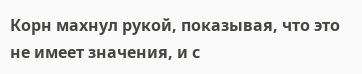Корн махнул рукой, показывая, что это не имеет значения, и с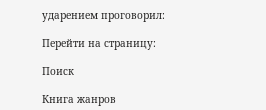ударением проговорил:

Перейти на страницу:

Поиск

Книга жанров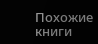Похожие книги